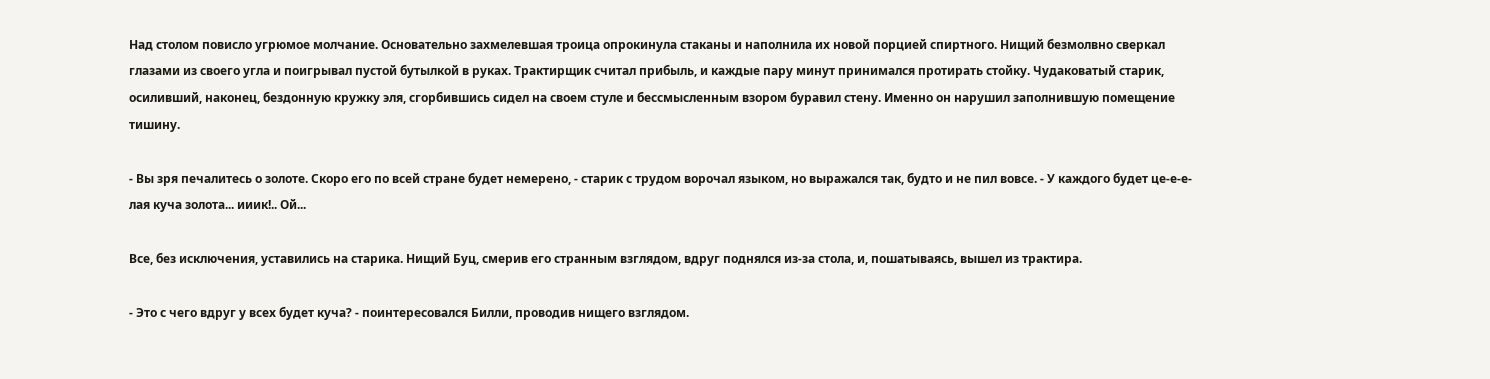Над столом повисло угрюмое молчание. Основательно захмелевшая троица опрокинула стаканы и наполнила их новой порцией спиртного. Нищий безмолвно сверкал глазами из своего угла и поигрывал пустой бутылкой в руках. Трактирщик считал прибыль, и каждые пару минут принимался протирать стойку. Чудаковатый старик, осиливший, наконец, бездонную кружку эля, сгорбившись сидел на своем стуле и бессмысленным взором буравил стену. Именно он нарушил заполнившую помещение тишину.

- Вы зря печалитесь о золоте. Скоро его по всей стране будет немерено, - старик с трудом ворочал языком, но выражался так, будто и не пил вовсе. - У каждого будет це-е-е-лая куча золота... ииик!.. Ой...

Все, без исключения, уставились на старика. Нищий Буц, смерив его странным взглядом, вдруг поднялся из-за стола, и, пошатываясь, вышел из трактира.

- Это с чего вдруг у всех будет куча? - поинтересовался Билли, проводив нищего взглядом.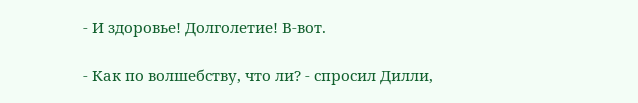- И здоровье! Долголетие! В-вот.

- Как по волшебству, что ли? - спросил Дилли,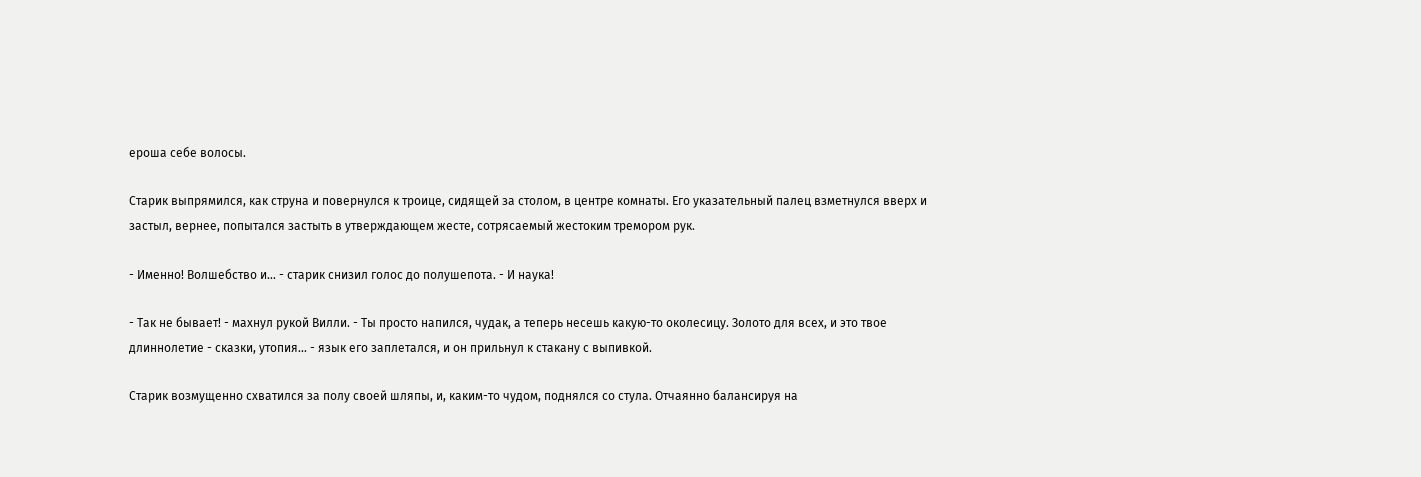ероша себе волосы.

Старик выпрямился, как струна и повернулся к троице, сидящей за столом, в центре комнаты. Его указательный палец взметнулся вверх и застыл, вернее, попытался застыть в утверждающем жесте, сотрясаемый жестоким тремором рук.

- Именно! Волшебство и... - старик снизил голос до полушепота. - И наука!

- Так не бывает! - махнул рукой Вилли. - Ты просто напился, чудак, а теперь несешь какую-то околесицу. Золото для всех, и это твое длиннолетие - сказки, утопия... - язык его заплетался, и он прильнул к стакану с выпивкой.

Старик возмущенно схватился за полу своей шляпы, и, каким-то чудом, поднялся со стула. Отчаянно балансируя на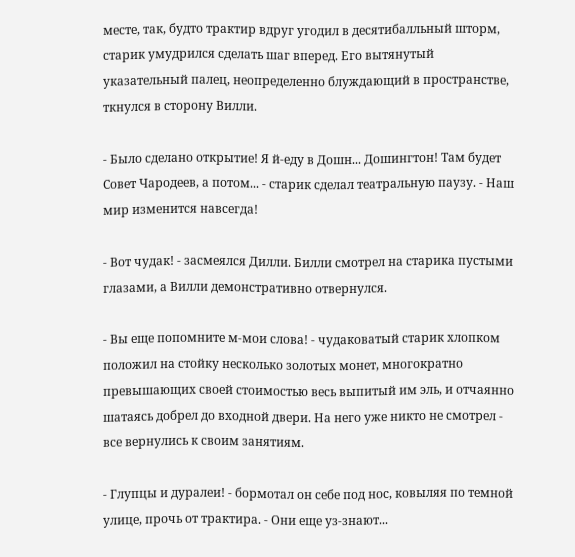месте, так, будто трактир вдруг угодил в десятибалльный шторм, старик умудрился сделать шаг вперед. Его вытянутый указательный палец, неопределенно блуждающий в пространстве, ткнулся в сторону Вилли.

- Было сделано открытие! Я й-еду в Дошн... Дошингтон! Там будет Совет Чародеев, а потом... - старик сделал театральную паузу. - Наш мир изменится навсегда!

- Вот чудак! - засмеялся Дилли. Билли смотрел на старика пустыми глазами, а Вилли демонстративно отвернулся.

- Вы еще попомните м-мои слова! - чудаковатый старик хлопком положил на стойку несколько золотых монет, многократно превышающих своей стоимостью весь выпитый им эль, и отчаянно шатаясь добрел до входной двери. На него уже никто не смотрел - все вернулись к своим занятиям.

- Глупцы и дуралеи! - бормотал он себе под нос, ковыляя по темной улице, прочь от трактира. - Они еще уз-знают...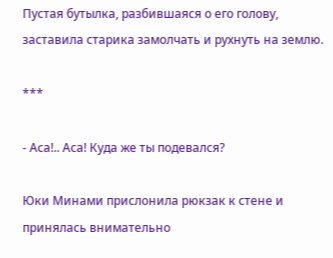Пустая бутылка, разбившаяся о его голову, заставила старика замолчать и рухнуть на землю.

***

- Аса!.. Аса! Куда же ты подевался?

Юки Минами прислонила рюкзак к стене и принялась внимательно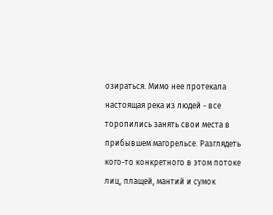озираться. Мимо нее протекала настоящая река из людей - все торопились занять свои места в прибывшем магорельсе. Разглядеть кого-то конкретного в этом потоке лиц, плащей, мантий и сумок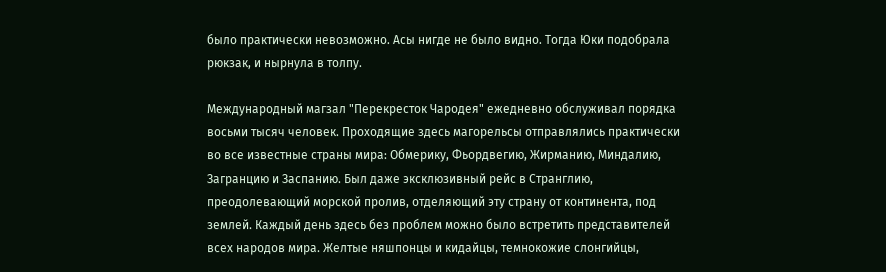было практически невозможно. Асы нигде не было видно. Тогда Юки подобрала рюкзак, и нырнула в толпу.

Международный магзал "Перекресток Чародея" ежедневно обслуживал порядка восьми тысяч человек. Проходящие здесь магорельсы отправлялись практически во все известные страны мира: Обмерику, Фьордвегию, Жирманию, Миндалию, Загранцию и Заспанию. Был даже эксклюзивный рейс в Странглию, преодолевающий морской пролив, отделяющий эту страну от континента, под землей. Каждый день здесь без проблем можно было встретить представителей всех народов мира. Желтые няшпонцы и кидайцы, темнокожие слонгийцы,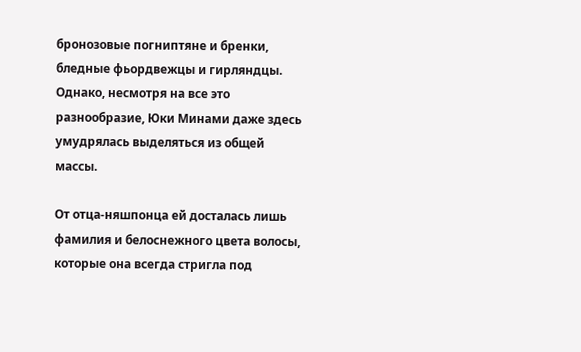бронозовые погниптяне и бренки, бледные фьордвежцы и гирляндцы. Однако, несмотря на все это разнообразие, Юки Минами даже здесь умудрялась выделяться из общей массы.

От отца-няшпонца ей досталась лишь фамилия и белоснежного цвета волосы, которые она всегда стригла под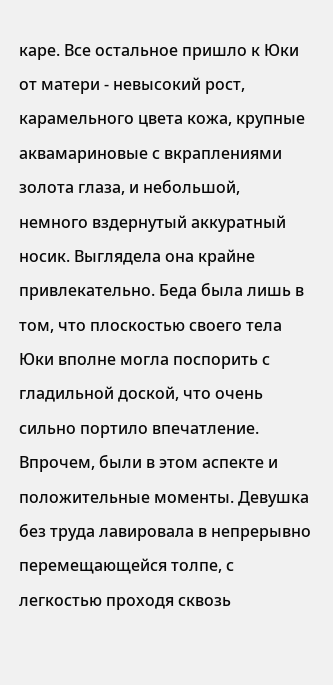каре. Все остальное пришло к Юки от матери - невысокий рост, карамельного цвета кожа, крупные аквамариновые с вкраплениями золота глаза, и небольшой, немного вздернутый аккуратный носик. Выглядела она крайне привлекательно. Беда была лишь в том, что плоскостью своего тела Юки вполне могла поспорить с гладильной доской, что очень сильно портило впечатление. Впрочем, были в этом аспекте и положительные моменты. Девушка без труда лавировала в непрерывно перемещающейся толпе, с легкостью проходя сквозь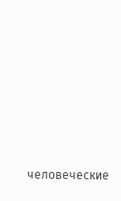человеческие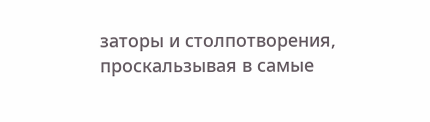заторы и столпотворения, проскальзывая в самые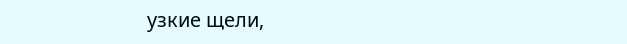узкие щели,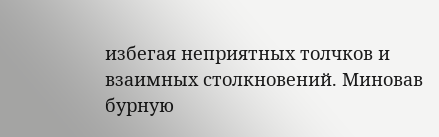избегая неприятных толчков и взаимных столкновений. Миновав бурную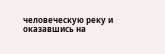человеческую реку и оказавшись на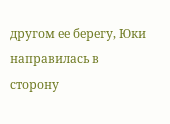другом ее берегу, Юки направилась в сторону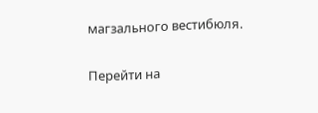магзального вестибюля.

Перейти на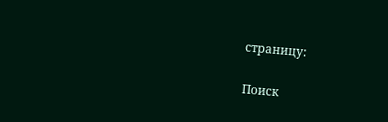страницу:

Поиск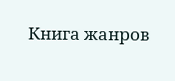Книга жанров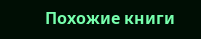Похожие книги